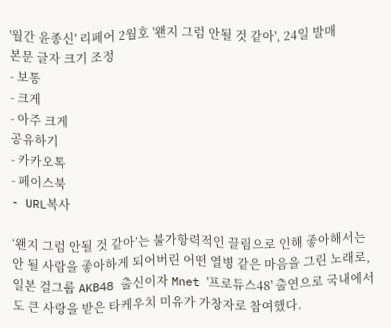'월간 윤종신' 리페어 2월호 '왠지 그럼 안될 것 같아', 24일 발매
본문 글자 크기 조정
- 보통
- 크게
- 아주 크게
공유하기
- 카카오톡
- 페이스북
- URL복사

‘왠지 그럼 안될 것 같아’는 불가항력적인 끌림으로 인해 좋아해서는 안 될 사람을 좋아하게 되어버린 어떤 열병 같은 마음을 그린 노래로, 일본 걸그룹 AKB48 출신이자 Mnet '프로듀스48' 출연으로 국내에서도 큰 사랑을 받은 타케우치 미유가 가창자로 참여했다.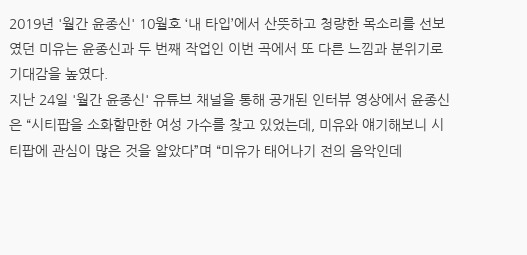2019년 '월간 윤종신' 10월호 ‘내 타입’에서 산뜻하고 청량한 목소리를 선보였던 미유는 윤종신과 두 번째 작업인 이번 곡에서 또 다른 느낌과 분위기로 기대감을 높였다.
지난 24일 '월간 윤종신' 유튜브 채널을 통해 공개된 인터뷰 영상에서 윤종신은 “시티팝을 소화할만한 여성 가수를 찾고 있었는데, 미유와 얘기해보니 시티팝에 관심이 많은 것을 알았다”며 “미유가 태어나기 전의 음악인데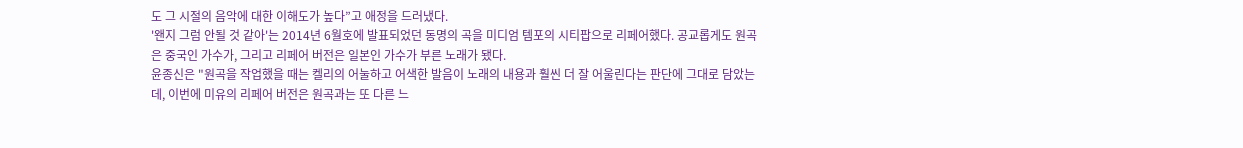도 그 시절의 음악에 대한 이해도가 높다”고 애정을 드러냈다.
'왠지 그럼 안될 것 같아'는 2014년 6월호에 발표되었던 동명의 곡을 미디엄 템포의 시티팝으로 리페어했다. 공교롭게도 원곡은 중국인 가수가, 그리고 리페어 버전은 일본인 가수가 부른 노래가 됐다.
윤종신은 "원곡을 작업했을 때는 켈리의 어눌하고 어색한 발음이 노래의 내용과 훨씬 더 잘 어울린다는 판단에 그대로 담았는데, 이번에 미유의 리페어 버전은 원곡과는 또 다른 느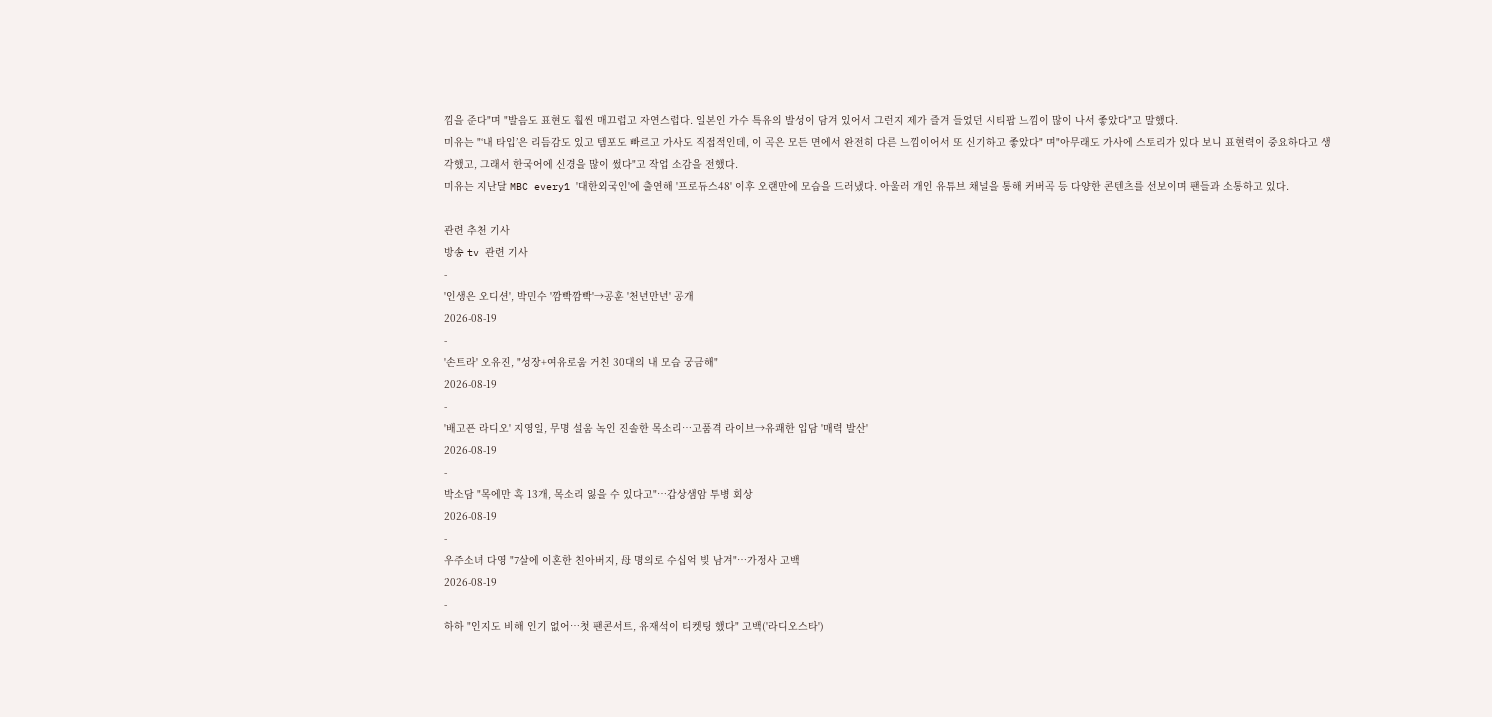낌을 준다"며 "발음도 표현도 훨씬 매끄럽고 자연스럽다. 일본인 가수 특유의 발성이 담겨 있어서 그런지 제가 즐겨 들었던 시티팝 느낌이 많이 나서 좋았다"고 말했다.
미유는 "‘내 타입’은 리듬감도 있고 템포도 빠르고 가사도 직접적인데, 이 곡은 모든 면에서 완전히 다른 느낌이어서 또 신기하고 좋았다" 며"아무래도 가사에 스토리가 있다 보니 표현력이 중요하다고 생각했고, 그래서 한국어에 신경을 많이 썼다"고 작업 소감을 전했다.
미유는 지난달 MBC every1 '대한외국인'에 출연해 '프로듀스48' 이후 오랜만에 모습을 드러냈다. 아울러 개인 유튜브 채널을 통해 커버곡 등 다양한 콘텐츠를 선보이며 팬들과 소통하고 있다.

관련 추천 기사
방송 tv 관련 기사
-
'인생은 오디션', 박민수 '깜빡깜빡'→공훈 '천년만년' 공개
2026-08-19
-
'손트라' 오유진, "성장+여유로움 거친 30대의 내 모습 궁금해"
2026-08-19
-
'배고픈 라디오' 지영일, 무명 설움 녹인 진솔한 목소리…고품격 라이브→유쾌한 입담 '매력 발산'
2026-08-19
-
박소담 "목에만 혹 13개, 목소리 잃을 수 있다고"…갑상샘암 투병 회상
2026-08-19
-
우주소녀 다영 "7살에 이혼한 친아버지, 母 명의로 수십억 빚 남겨"…가정사 고백
2026-08-19
-
하하 "인지도 비해 인기 없어…첫 팬콘서트, 유재석이 티켓팅 했다" 고백('라디오스타')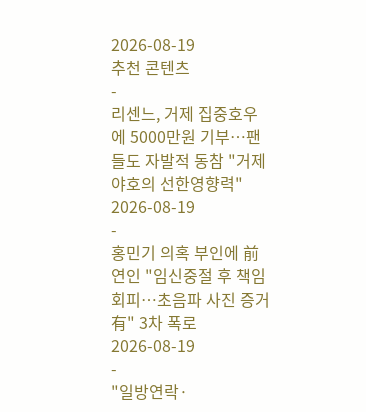2026-08-19
추천 콘텐츠
-
리센느, 거제 집중호우에 5000만원 기부…팬들도 자발적 동참 "거제야호의 선한영향력"
2026-08-19
-
홍민기 의혹 부인에 前연인 "임신중절 후 책임 회피…초음파 사진 증거 有" 3차 폭로
2026-08-19
-
"일방연락·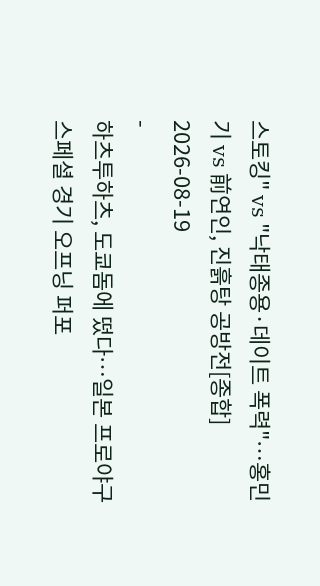스토킹" vs "낙태종용·데이트 폭력"…홍민기 vs 前연인, 진흙탕 공방전[종합]
2026-08-19
-
하츠투하츠, 도쿄돔에 떴다…일본 프로야구 스페셜 경기 오프닝 퍼포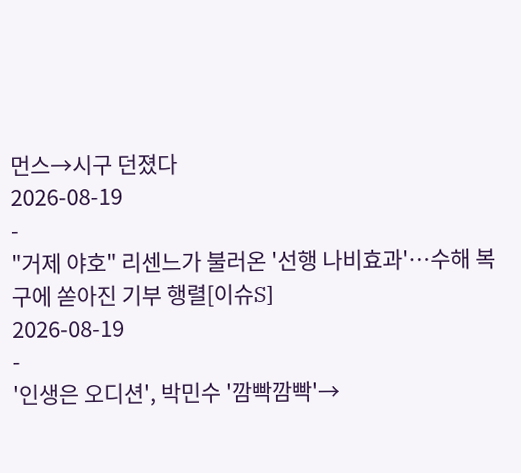먼스→시구 던졌다
2026-08-19
-
"거제 야호" 리센느가 불러온 '선행 나비효과'…수해 복구에 쏟아진 기부 행렬[이슈S]
2026-08-19
-
'인생은 오디션', 박민수 '깜빡깜빡'→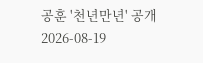공훈 '천년만년' 공개
2026-08-19